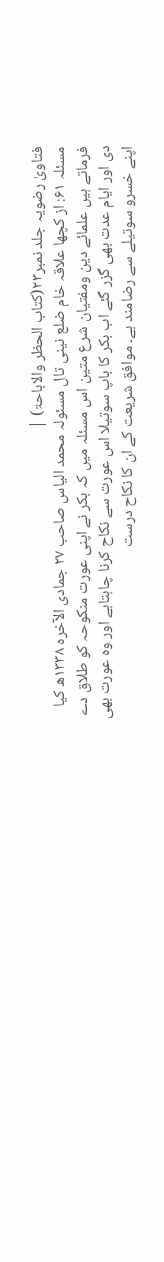فتاویٰ رضویہ جلد نمبر۲۳(کتاب الحظر والاباحۃ) |
مسئلہ ۶۱: از کچھا علاقہ خام ضلع نینی تال مسئولہ محمد الیاس صاحب ۲۷ جمادی الآخرہ ۱۳۳۸ھ کیا فرماتے ہیں علمائے دین ومفتیان شرع متین اس مسئلہ میں کہ بکر نے اپنی عورت منکوحہ کو طلاق دے دی اور ایام عدت بھی گزر گئے اب بکر کا باپ سوتیلا اس عورت سے نکاح کرنا چاہتاہے اور وہ عورت بھی اپنے خسرو سوتیلے سے رضامند ہے۔ موافق شریعت کے ان کا نکاح درست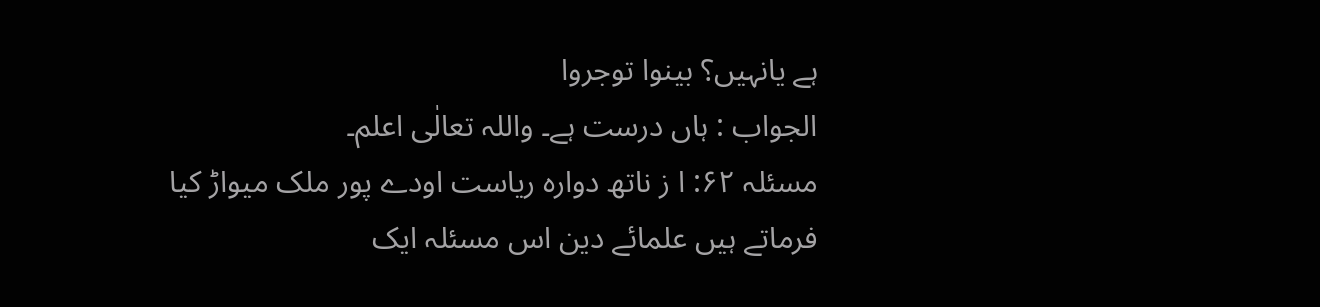ہے یانہیں؟ بینوا توجروا
الجواب : ہاں درست ہے۔ واللہ تعالٰی اعلم۔
مسئلہ ۶۲: ا ز ناتھ دوارہ ریاست اودے پور ملک میواڑ کیا فرماتے ہیں علمائے دین اس مسئلہ ایک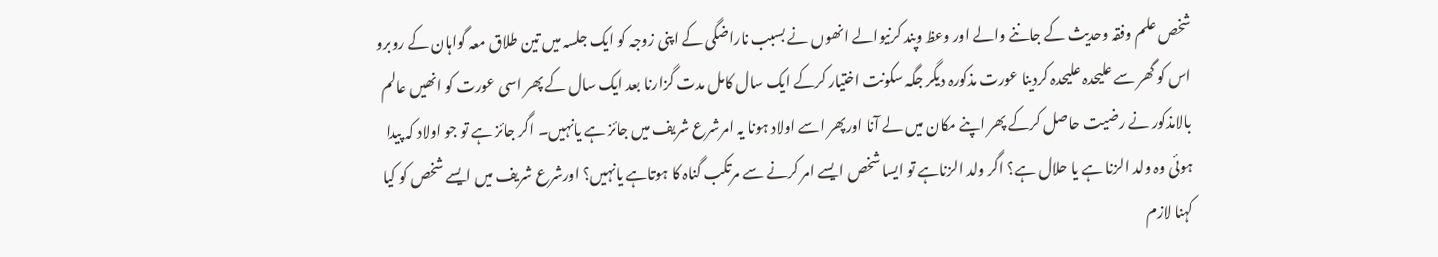شخص علم وفقہ وحدیث کے جاننے والے اور وعظ وپند کرنیوالے انھوں نے بسبب ناراضگی کے اپنی زوجہ کو ایک جلسہ میں تین طلاق معہ گواہان کے روبرو اس کو گھر سے علیحدہ علیحدہ کردینا عورت مذکورہ دیگر جگہ سکونت اختیار کرکے ایک سال کامل مدت گزارنا بعد ایک سال کے پھر اسی عورت کو انھیں عالم بالامذکور نے رضیت حاصل کرکے پھر اپنے مکان میں لے آنا اورپھر اسے اولاد ہونا یہ امرشرع شریف میں جائز ہے یانہیں۔ اگر جائز ہے تو جو اولاد کہ پیدا ہوئی وہ ولد الزنا ہے یا حلال ہے؟ اگر ولد الزناہے تو ایسا شخص ایسے امر کرنے سے مرتکب گناہ کا ہوتاہے یانہیں؟ اورشرع شریف میں ایسے شخص کو کیا کہنا لازم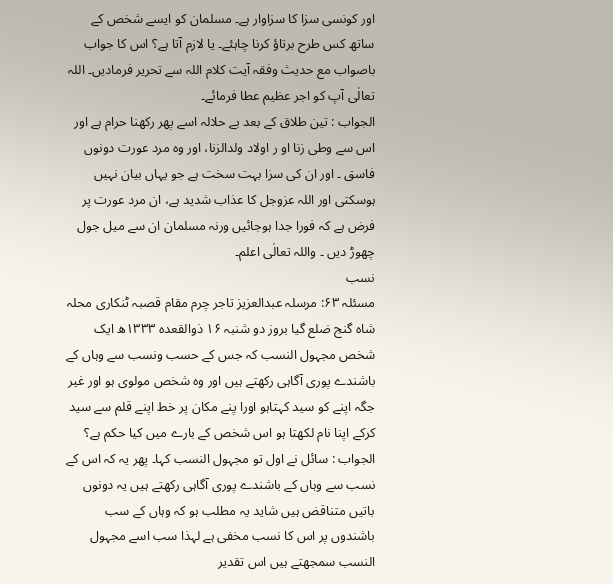اور کونسی سزا کا سزاوار ہے۔ مسلمان کو ایسے شخص کے ساتھ کس طرح برتاؤ کرنا چاہئے۔ یا لازم آتا ہے؟ اس کا جواب باصواب مع حدیث وفقہ آیت کلام اللہ سے تحریر فرمادیں۔ اللہ تعالٰی آپ کو اجر عظیم عطا فرمائے۔
الجواب : تین طلاق کے بعد بے حلالہ اسے پھر رکھنا حرام ہے اور اس سے وطی زنا او ر اولاد ولدالزنا، اور وہ مرد عورت دونوں فاسق ۔ اور ان کی سزا بہت سخت ہے جو یہاں بیان نہیں ہوسکتی اور اللہ عزوجل کا عذاب شدید ہے، ان مرد عورت پر فرض ہے کہ فورا جدا ہوجائیں ورنہ مسلمان ان سے میل جول چھوڑ دیں ۔ واللہ تعالٰی اعلم۔
نسب
مسئلہ ۶۳: مرسلہ عبدالعزیز تاجر چرم مقام قصبہ ٹنکاری محلہ شاہ گنج ضلع گیا بروز دو شنبہ ۱۶ ذوالقعدہ ۱۳۳۳ھ ایک شخص مجہول النسب کہ جس کے حسب ونسب سے وہاں کے باشندے پوری آگاہی رکھتے ہیں اور وہ شخص مولوی ہو اور غیر جگہ اپنے کو سید کہتاہو اورا پنے مکان پر خط اپنے قلم سے سید کرکے اپنا نام لکھتا ہو اس شخص کے بارے میں کیا حکم ہے؟
الجواب : سائل نے اول تو مجہول النسب کہا۔ پھر یہ کہ اس کے نسب سے وہاں کے باشندے پوری آگاہی رکھتے ہیں یہ دونوں باتیں متناقض ہیں شاید یہ مطلب ہو کہ وہاں کے سب باشندوں پر اس کا نسب مخفی ہے لہذا سب اسے مجہول النسب سمجھتے ہیں اس تقدیر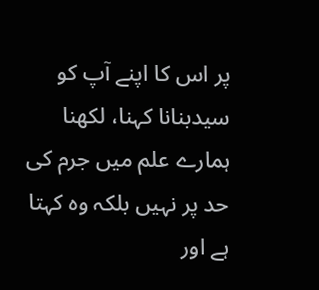پر اس کا اپنے آپ کو سیدبنانا کہنا، لکھنا ہمارے علم میں جرم کی حد پر نہیں بلکہ وہ کہتا ہے اور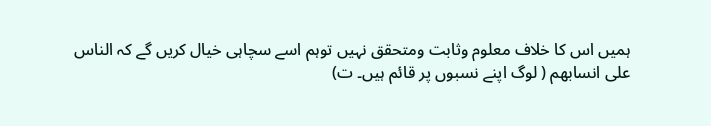ہمیں اس کا خلاف معلوم وثابت ومتحقق نہیں توہم اسے سچاہی خیال کریں گے کہ الناس علی انسابھم ( لوگ اپنے نسبوں پر قائم ہیں۔ ت)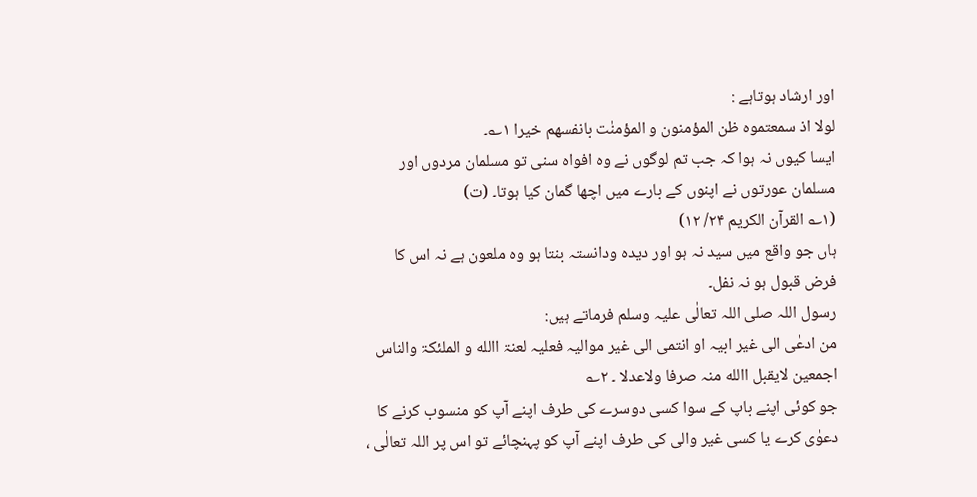اور ارشاد ہوتاہے :
لولا اذ سمعتموہ ظن المؤمنون و المؤمنٰت بانفسھم خیرا ۱؎۔
ایسا کیوں نہ ہوا کہ جب تم لوگوں نے وہ افواہ سنی تو مسلمان مردوں اور مسلمان عورتوں نے اپنوں کے بارے میں اچھا گمان کیا ہوتا۔ (ت)
(۱؎ القرآن الکریم ۲۴/ ۱۲)
ہاں جو واقع میں سید نہ ہو اور دیدہ ودانستہ بنتا ہو وہ ملعون ہے نہ اس کا فرض قبول ہو نہ نفل۔
رسول اللہ صلی اللہ تعالٰی علیہ وسلم فرماتے ہیں:
من ادعٰی الی غیر ابیہ او انتمی الی غیر موالیہ فعلیہ لعنۃ االله و الملئکۃ والناس اجمعین لایقبل االله منہ صرفا ولاعدلا ۔ ۲؎
جو کوئی اپنے باپ کے سوا کسی دوسرے کی طرف اپنے آپ کو منسوب کرنے کا دعوٰی کرے یا کسی غیر والی کی طرف اپنے آپ کو پہنچائے تو اس پر اللہ تعالٰی ،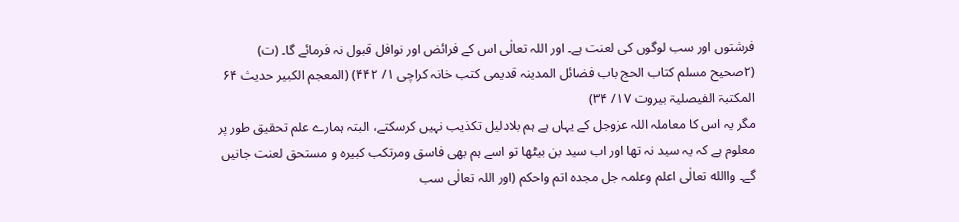فرشتوں اور سب لوگوں کی لعنت ہے۔ اور اللہ تعالٰی اس کے فرائض اور نوافل قبول نہ فرمائے گا۔ (ت)
(۲صحیح مسلم کتاب الحج باب فضائل المدینہ قدیمی کتب خانہ کراچی ۱/ ۴۴۲) (المعجم الکبیر حدیث ۶۴ المکتبۃ الفیصلیۃ بیروت ۱۷/ ۳۴)
مگر یہ اس کا معاملہ اللہ عزوجل کے یہاں ہے ہم بلادلیل تکذیب نہیں کرسکتے، البتہ ہمارے علم تحقیق طور پر معلوم ہے کہ یہ سید نہ تھا اور اب سید بن بیٹھا تو اسے ہم بھی فاسق ومرتکب کبیرہ و مستحق لعنت جانیں گے۔ واالله تعالٰی اعلم وعلمہ جل مجدہ اتم واحکم (اور اللہ تعالٰی سب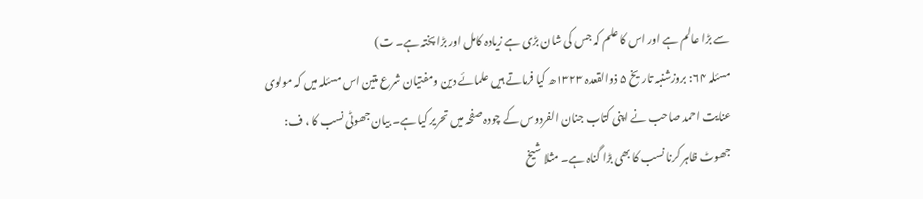سے بڑا عالم ہے اور اس کا علم کہ جس کی شان بڑی ہے زیادہ کامل اور بڑا پختہ ہے۔ ت)
مسئلہ ۶۴: بروزشنبہ تاریخ ۵ ذوالقعدہ ۱۳۲۳ھ کیا فرماتے ہیں علمائے دین ومفتیان شرع متین اس مسئلہ میں کہ مولوی عنایت احمد صاحب نے اپنی کتاب جنان الفردوس کے چودہ صفحہ میں تحریر کیا ہے۔ بیان جھوٹی نسب کا ، ف: جھوٹ ظاہر کرنا نسب کا بھی بڑا گناہ ہے۔ مثلا شیخ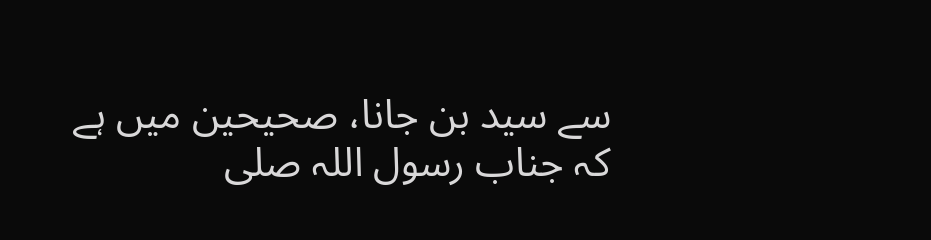سے سید بن جانا، صحیحین میں ہے کہ جناب رسول اللہ صلی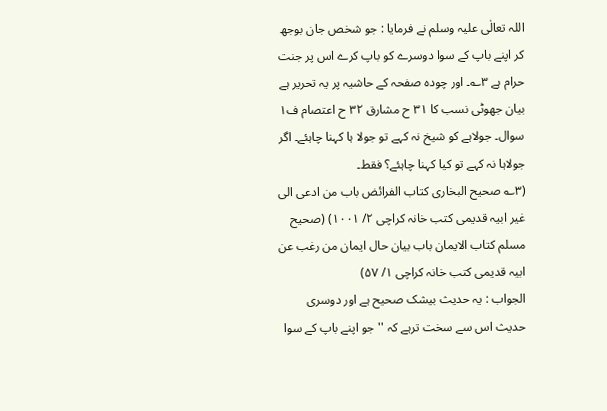اللہ تعالٰی علیہ وسلم نے فرمایا : جو شخص جان بوجھ کر اپنے باپ کے سوا دوسرے کو باپ کرے اس پر جنت حرام ہے ۳؎۔ اور چودہ صفحہ کے حاشیہ پر یہ تحریر ہے بیان جھوٹی نسب کا ۳۱ ح مشارق ۳۲ ح اعتصام ف۱ سوال۔ جولاہے کو شیخ نہ کہے تو جولا ہا کہنا چاہئے۔ اگر جولاہا نہ کہے تو کیا کہنا چاہئے؟ فقط۔
(۳؎ صحیح البخاری کتاب الفرائض باب من ادعی الی غیر ابیہ قدیمی کتب خانہ کراچی ۲/ ۱۰۰۱) (صحیح مسلم کتاب الایمان باب بیان حال ایمان من رغب عن ابیہ قدیمی کتب خانہ کراچی ۱/ ۵۷)
الجواب : یہ حدیث بیشک صحیح ہے اور دوسری حدیث اس سے سخت ترہے کہ ''جو اپنے باپ کے سوا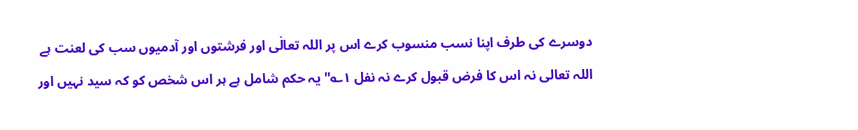دوسرے کی طرف اپنا نسب منسوب کرے اس پر اللہ تعالٰی اور فرشتوں اور آدمیوں سب کی لعنت ہے اللہ تعالی نہ اس کا فرض قبول کرے نہ نفل ۱؎'' یہ حکم شامل ہے ہر اس شخص کو کہ سید نہیں اور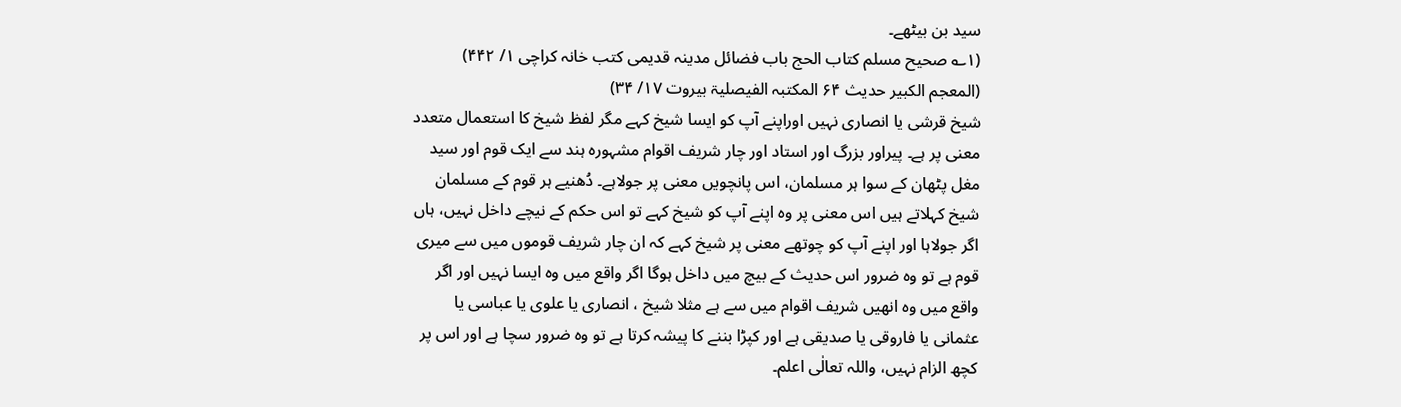سید بن بیٹھے۔
(۱؎ صحیح مسلم کتاب الحج باب فضائل مدینہ قدیمی کتب خانہ کراچی ۱/ ۴۴۲) (المعجم الکبیر حدیث ۶۴ المکتبہ الفیصلیۃ بیروت ۱۷/ ۳۴)
شیخ قرشی یا انصاری نہیں اوراپنے آپ کو ایسا شیخ کہے مگر لفظ شیخ کا استعمال متعدد معنی پر ہے۔ پیراور بزرگ اور استاد اور چار شریف اقوام مشہورہ ہند سے ایک قوم اور سید مغل پٹھان کے سوا ہر مسلمان، اس پانچویں معنی پر جولاہے۔ دُھنیے ہر قوم کے مسلمان شیخ کہلاتے ہیں اس معنی پر وہ اپنے آپ کو شیخ کہے تو اس حکم کے نیچے داخل نہیں، ہاں اگر جولاہا اور اپنے آپ کو چوتھے معنی پر شیخ کہے کہ ان چار شریف قوموں میں سے میری قوم ہے تو وہ ضرور اس حدیث کے بیچ میں داخل ہوگا اگر واقع میں وہ ایسا نہیں اور اگر واقع میں وہ انھیں شریف اقوام میں سے ہے مثلا شیخ ، انصاری یا علوی یا عباسی یا عثمانی یا فاروقی یا صدیقی ہے اور کپڑا بننے کا پیشہ کرتا ہے تو وہ ضرور سچا ہے اور اس پر کچھ الزام نہیں، واللہ تعالٰی اعلم۔